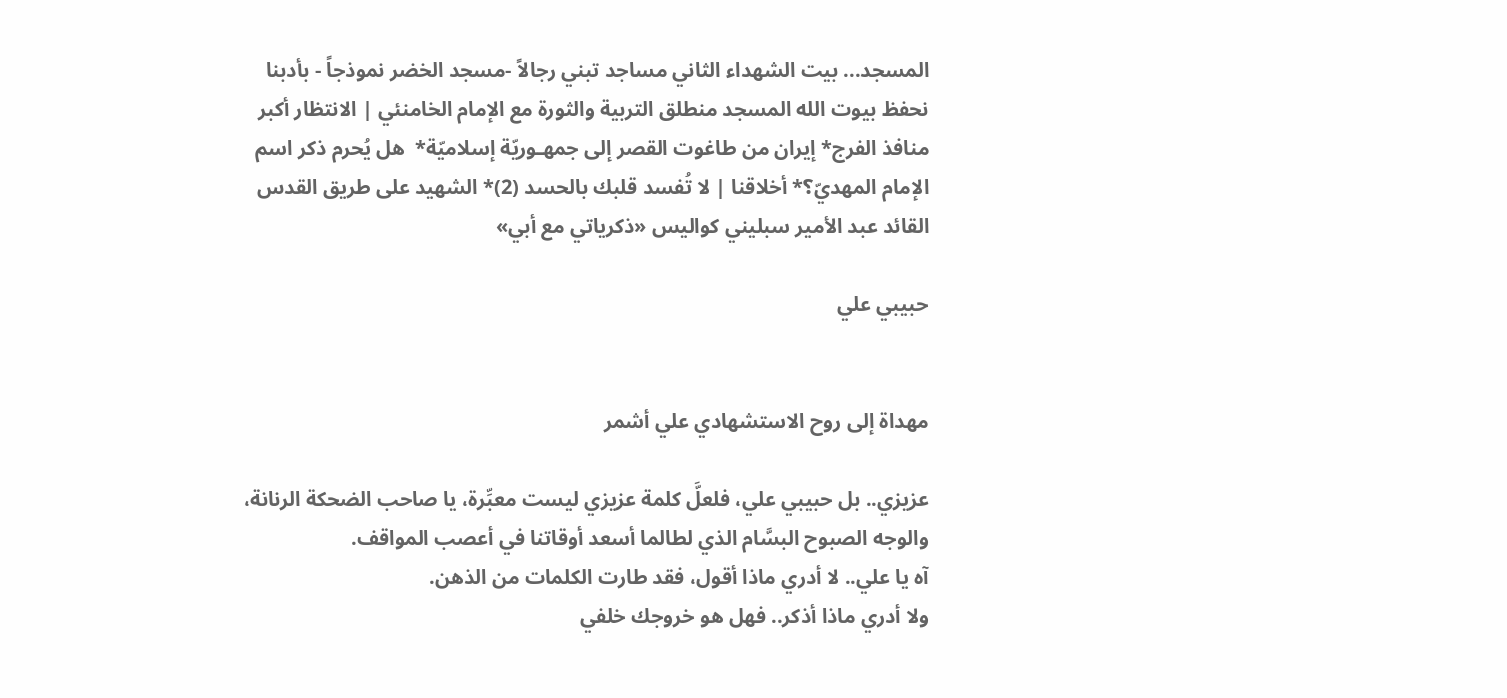المسجد... بيت الشهداء الثاني مساجد تبني رجالاً -مسجد الخضر نموذجاً - بأدبنا نحفظ بيوت الله المسجد منطلق التربية والثورة مع الإمام الخامنئي | الانتظار أكبر منافذ الفرج* إيران من طاغوت القصر إلى جمهـوريّة إسلاميّة*  هل يُحرم ذكر اسم الإمام المهديّ؟* أخلاقنا | لا تُفسد قلبك بالحسد (2)* الشهيد على طريق القدس القائد عبد الأمير سبليني كواليس «ذكرياتي مع أبي»

حبيبي علي


مهداة إلى روح الاستشهادي علي أشمر

عزيزي.. بل حبيبي علي، فلعلَّ كلمة عزيزي ليست معبِّرة، يا صاحب الضحكة الرنانة، والوجه الصبوح البسَّام الذي لطالما أسعد أوقاتنا في أعصب المواقف.
آه يا علي.. لا أدري ماذا أقول، فقد طارت الكلمات من الذهن.
ولا أدري ماذا أذكر.. فهل هو خروجك خلفي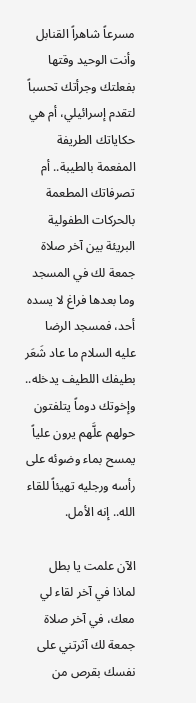مسرعاً شاهراً القنابل وأنت الوحيد وقتها بفعلتك وجرأتك تحسباً لتقدم إسرائيلي، أم هي حكاياتك الطريفة المفعمة بالطيبة.. أم تصرفاتك المطعمة بالحركات الطفولية البريئة بين آخر صلاة جمعة لك في المسجد وما بعدها فراغ لا يسده أحد، فمسجد الرضا عليه السلام ما عاد شَعَر بطيفك اللطيف يدخله.. وإخوتك دوماً يتلفتون حولهم علَّهم يرون علياً يمسح بماء وضوئه على رأسه ورجليه تهيئاً للقاء الله.. إنه الأمل.

الآن علمت يا بطل لماذا في آخر لقاء لي معك، في آخر صلاة جمعة لك آثرتني على نفسك بقرص من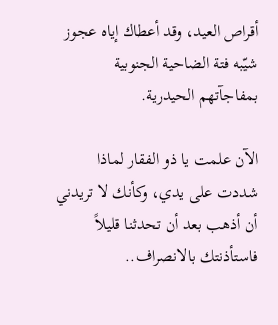أقراص العيد، وقد أعطاك إياه عجوز شيّبه فتة الضاحية الجنوبية بمفاجآتهم الحيدرية.

الآن علمت يا ذو الفقار لماذا شددت على يدي، وكأنك لا تريدني أن أذهب بعد أن تحدثنا قليلاً فاستأذنتك بالانصراف..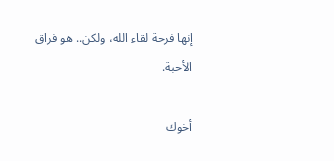إنها فرحة لقاء الله، ولكن.. هو فراق الأحبة.

أخوك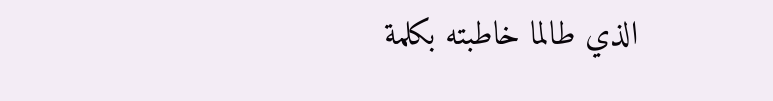الذي طالما خاطبته بكلمة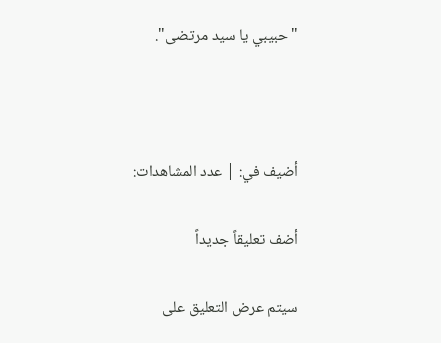"حبيبي يا سيد مرتضى".



أضيف في: | عدد المشاهدات:

أضف تعليقاً جديداً

سيتم عرض التعليق على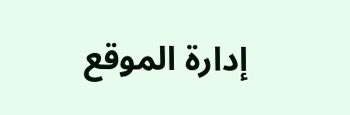إدارة الموقع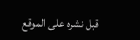قبل نشره على الموقع